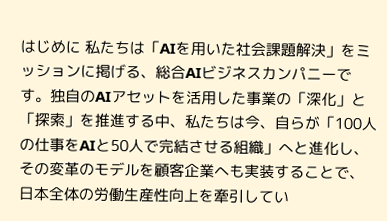はじめに 私たちは「AIを用いた社会課題解決」をミッションに掲げる、総合AIビジネスカンパニーです。独自のAIアセットを活用した事業の「深化」と「探索」を推進する中、私たちは今、自らが「100人の仕事をAIと50人で完結させる組織」へと進化し、その変革のモデルを顧客企業へも実装することで、日本全体の労働生産性向上を牽引してい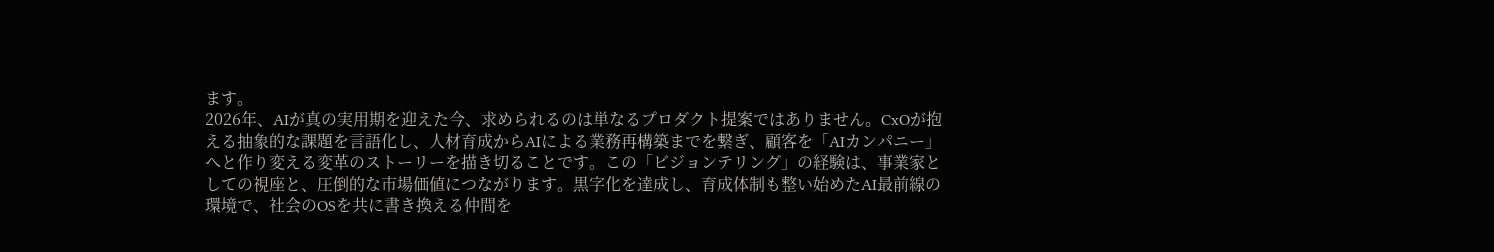ます。
2026年、AIが真の実用期を迎えた今、求められるのは単なるプロダクト提案ではありません。CxOが抱える抽象的な課題を言語化し、人材育成からAIによる業務再構築までを繋ぎ、顧客を「AIカンパニー」へと作り変える変革のストーリーを描き切ることです。この「ビジョンテリング」の経験は、事業家としての視座と、圧倒的な市場価値につながります。黒字化を達成し、育成体制も整い始めたAI最前線の環境で、社会のOSを共に書き換える仲間を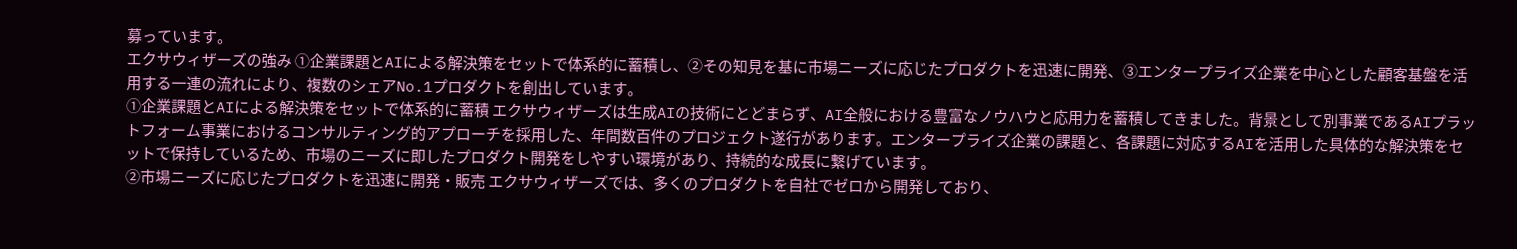募っています。
エクサウィザーズの強み ①企業課題とAIによる解決策をセットで体系的に蓄積し、②その知見を基に市場ニーズに応じたプロダクトを迅速に開発、③エンタープライズ企業を中心とした顧客基盤を活用する一連の流れにより、複数のシェアNo.1プロダクトを創出しています。
①企業課題とAIによる解決策をセットで体系的に蓄積 エクサウィザーズは生成AIの技術にとどまらず、AI全般における豊富なノウハウと応用力を蓄積してきました。背景として別事業であるAIプラットフォーム事業におけるコンサルティング的アプローチを採用した、年間数百件のプロジェクト遂行があります。エンタープライズ企業の課題と、各課題に対応するAIを活用した具体的な解決策をセットで保持しているため、市場のニーズに即したプロダクト開発をしやすい環境があり、持続的な成長に繋げています。
②市場ニーズに応じたプロダクトを迅速に開発・販売 エクサウィザーズでは、多くのプロダクトを自社でゼロから開発しており、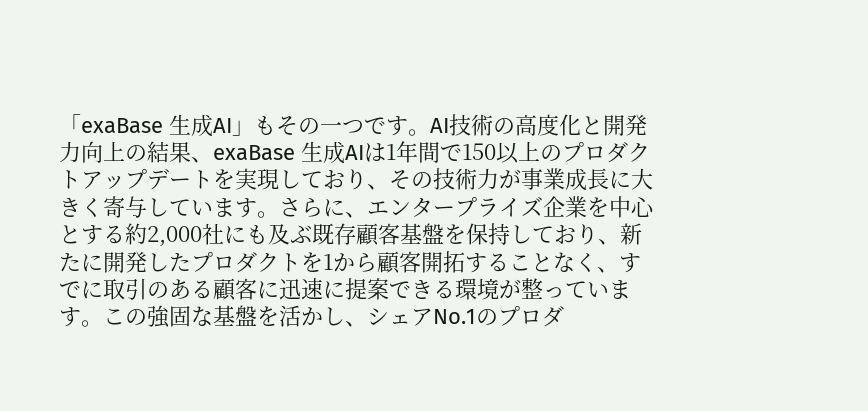「exaBase 生成AI」もその一つです。AI技術の高度化と開発力向上の結果、exaBase 生成AIは1年間で150以上のプロダクトアップデートを実現しており、その技術力が事業成長に大きく寄与しています。さらに、エンタープライズ企業を中心とする約2,000社にも及ぶ既存顧客基盤を保持しており、新たに開発したプロダクトを1から顧客開拓することなく、すでに取引のある顧客に迅速に提案できる環境が整っています。この強固な基盤を活かし、シェアNo.1のプロダ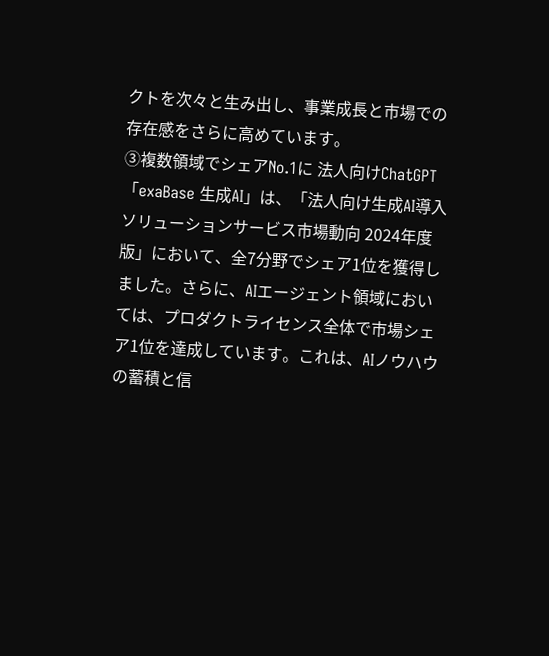クトを次々と生み出し、事業成長と市場での存在感をさらに高めています。
③複数領域でシェアNo.1に 法人向けChatGPT「exaBase 生成AI」は、「法人向け生成AI導入ソリューションサービス市場動向 2024年度版」において、全7分野でシェア1位を獲得しました。さらに、AIエージェント領域においては、プロダクトライセンス全体で市場シェア1位を達成しています。これは、AIノウハウの蓄積と信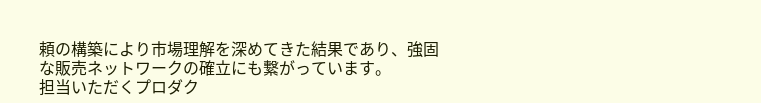頼の構築により市場理解を深めてきた結果であり、強固な販売ネットワークの確立にも繋がっています。
担当いただくプロダク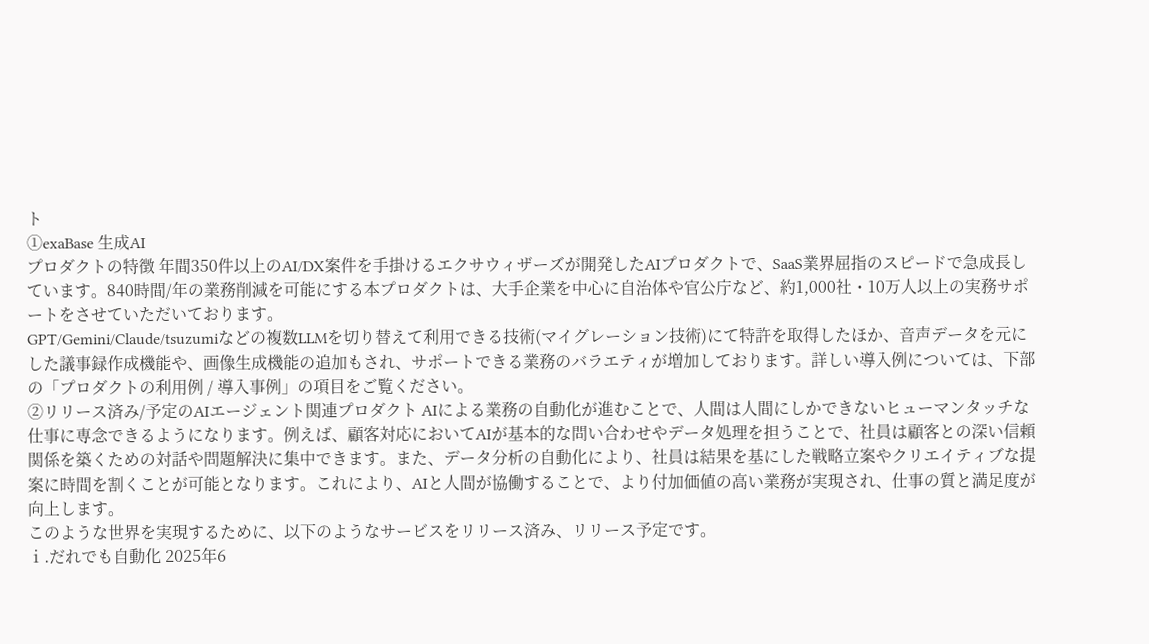ト
①exaBase 生成AI
プロダクトの特徴 年間350件以上のAI/DX案件を手掛けるエクサウィザーズが開発したAIプロダクトで、SaaS業界屈指のスピードで急成長しています。840時間/年の業務削減を可能にする本プロダクトは、大手企業を中心に自治体や官公庁など、約1,000社・10万人以上の実務サポートをさせていただいております。
GPT/Gemini/Claude/tsuzumiなどの複数LLMを切り替えて利用できる技術(マイグレーション技術)にて特許を取得したほか、音声データを元にした議事録作成機能や、画像生成機能の追加もされ、サポートできる業務のバラエティが増加しております。詳しい導入例については、下部の「プロダクトの利用例 / 導入事例」の項目をご覧ください。
②リリース済み/予定のAIエージェント関連プロダクト AIによる業務の自動化が進むことで、人間は人間にしかできないヒューマンタッチな仕事に専念できるようになります。例えば、顧客対応においてAIが基本的な問い合わせやデータ処理を担うことで、社員は顧客との深い信頼関係を築くための対話や問題解決に集中できます。また、データ分析の自動化により、社員は結果を基にした戦略立案やクリエイティブな提案に時間を割くことが可能となります。これにより、AIと人間が協働することで、より付加価値の高い業務が実現され、仕事の質と満足度が向上します。
このような世界を実現するために、以下のようなサービスをリリース済み、リリース予定です。
ⅰ.だれでも自動化 2025年6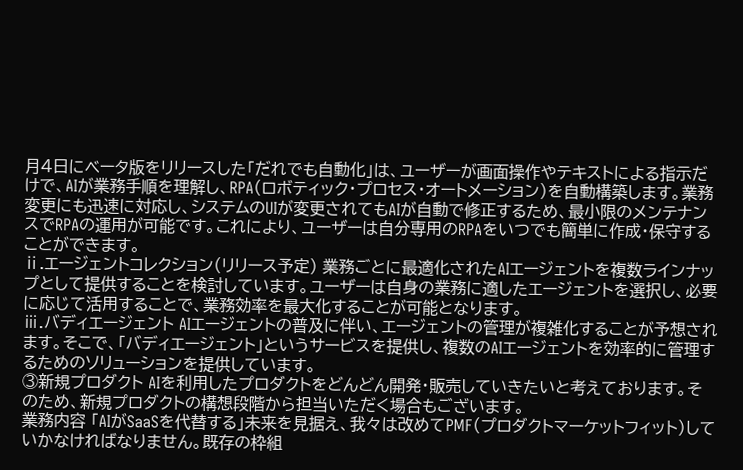月4日にベータ版をリリースした「だれでも自動化」は、ユーザーが画面操作やテキストによる指示だけで、AIが業務手順を理解し、RPA(ロボティック・プロセス・オートメーション)を自動構築します。業務変更にも迅速に対応し、システムのUIが変更されてもAIが自動で修正するため、最小限のメンテナンスでRPAの運用が可能です。これにより、ユーザーは自分専用のRPAをいつでも簡単に作成・保守することができます。
ⅱ.エージェントコレクション(リリース予定) 業務ごとに最適化されたAIエージェントを複数ラインナップとして提供することを検討しています。ユーザーは自身の業務に適したエージェントを選択し、必要に応じて活用することで、業務効率を最大化することが可能となります。
ⅲ.バディエージェント AIエージェントの普及に伴い、エージェントの管理が複雑化することが予想されます。そこで、「バディエージェント」というサービスを提供し、複数のAIエージェントを効率的に管理するためのソリューションを提供しています。
③新規プロダクト AIを利用したプロダクトをどんどん開発・販売していきたいと考えております。そのため、新規プロダクトの構想段階から担当いただく場合もございます。
業務内容 「AIがSaaSを代替する」未来を見据え、我々は改めてPMF(プロダクトマーケットフィット)していかなければなりません。既存の枠組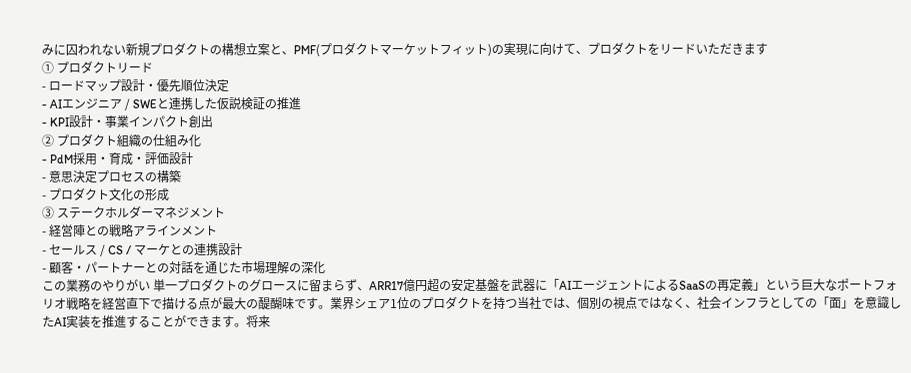みに囚われない新規プロダクトの構想立案と、PMF(プロダクトマーケットフィット)の実現に向けて、プロダクトをリードいただきます
① プロダクトリード
- ロードマップ設計・優先順位決定
- AIエンジニア / SWEと連携した仮説検証の推進
- KPI設計・事業インパクト創出
② プロダクト組織の仕組み化
- PdM採用・育成・評価設計
- 意思決定プロセスの構築
- プロダクト文化の形成
③ ステークホルダーマネジメント
- 経営陣との戦略アラインメント
- セールス / CS / マーケとの連携設計
- 顧客・パートナーとの対話を通じた市場理解の深化
この業務のやりがい 単一プロダクトのグロースに留まらず、ARR17億円超の安定基盤を武器に「AIエージェントによるSaaSの再定義」という巨大なポートフォリオ戦略を経営直下で描ける点が最大の醍醐味です。業界シェア1位のプロダクトを持つ当社では、個別の視点ではなく、社会インフラとしての「面」を意識したAI実装を推進することができます。将来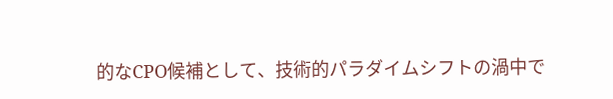的なCPO候補として、技術的パラダイムシフトの渦中で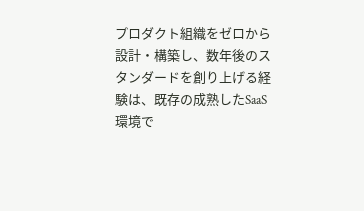プロダクト組織をゼロから設計・構築し、数年後のスタンダードを創り上げる経験は、既存の成熟したSaaS環境で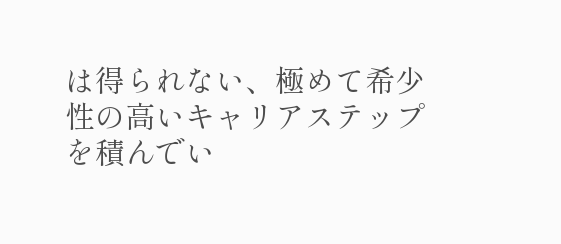は得られない、極めて希少性の高いキャリアステップを積んでい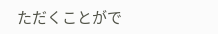ただくことがで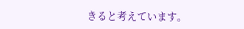きると考えています。